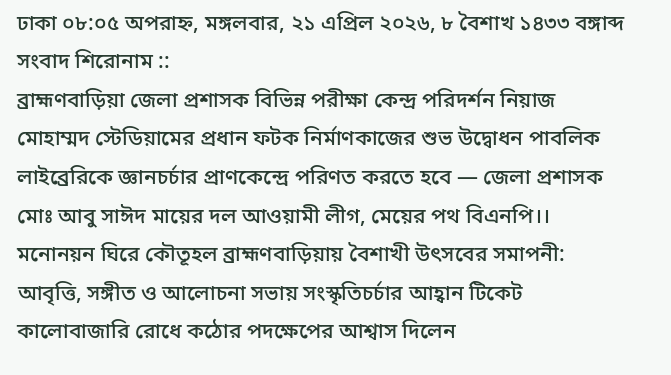ঢাকা ০৮:০৫ অপরাহ্ন, মঙ্গলবার, ২১ এপ্রিল ২০২৬, ৮ বৈশাখ ১৪৩৩ বঙ্গাব্দ
সংবাদ শিরোনাম ::
ব্রাহ্মণবাড়িয়া জেলা প্রশাসক বিভিন্ন পরীক্ষা কেন্দ্র পরিদর্শন নিয়াজ মোহাম্মদ স্টেডিয়ামের প্রধান ফটক নির্মাণকাজের শুভ উদ্বোধন পাবলিক লাইব্রেরিকে জ্ঞানচর্চার প্রাণকেন্দ্রে পরিণত করতে হবে — জেলা প্রশাসক মোঃ আবু সাঈদ মায়ের দল আওয়ামী লীগ, মেয়ের পথ বিএনপি।। মনোনয়ন ঘিরে কৌতূহল ব্রাহ্মণবাড়িয়ায় বৈশাখী উৎসবের সমাপনী: আবৃত্তি, সঙ্গীত ও আলোচনা সভায় সংস্কৃতিচর্চার আহ্বান টিকেট কালোবাজারি রোধে কঠোর পদক্ষেপের আশ্বাস দিলেন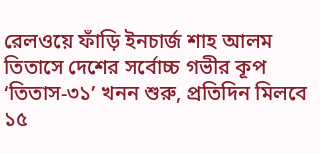রেলওয়ে ফাঁড়ি ইনচার্জ শাহ আলম তিতাসে দেশের সর্বোচ্চ গভীর কূপ ‘তিতাস-৩১’ খনন শুরু, প্রতিদিন মিলবে ১৫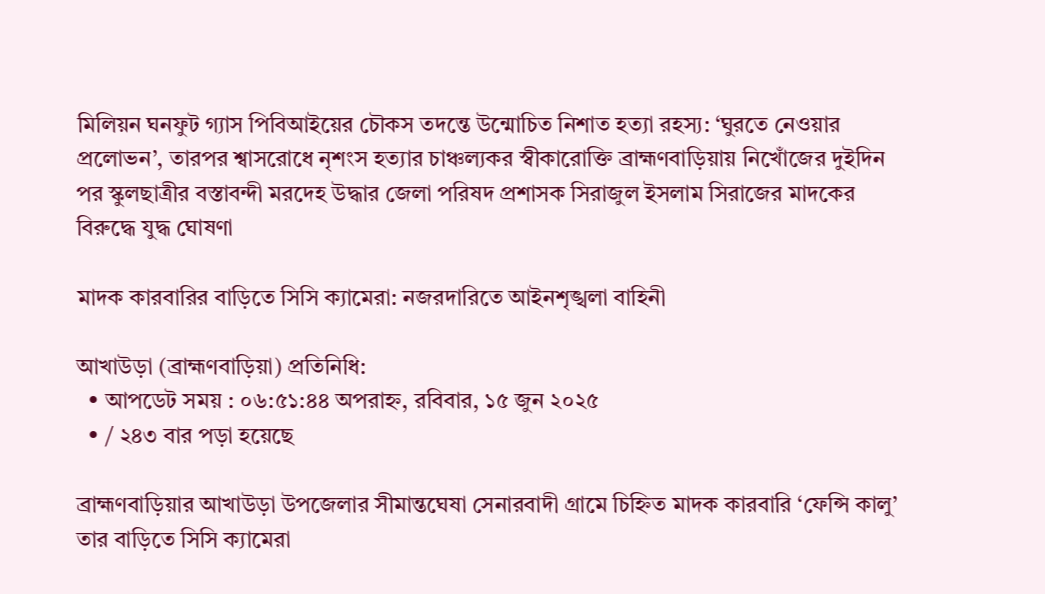মিলিয়ন ঘনফুট গ্যাস পিবিআইয়ের চৌকস তদন্তে উন্মোচিত নিশাত হত্যা রহস্য: ‘ঘুরতে নেওয়ার প্রলোভন’, তারপর শ্বাসরোধে নৃশংস হত্যার চাঞ্চল্যকর স্বীকারোক্তি ব্রাহ্মণবাড়িয়ায় নিখোঁজের দুইদিন পর স্কুলছাত্রীর বস্তাবন্দী মরদেহ উদ্ধার জেলা পরিষদ প্রশাসক সিরাজুল ইসলাম সিরাজের মাদকের বিরুদ্ধে যুদ্ধ ঘোষণা

মাদক কারবারির বাড়িতে সিসি ক্যামেরা: নজরদারিতে আইনশৃঙ্খলা বাহিনী

আখাউড়া (ব্রাহ্মণবাড়িয়া) প্রতিনিধি:
  • আপডেট সময় : ০৬:৫১:৪৪ অপরাহ্ন, রবিবার, ১৫ জুন ২০২৫
  • / ২৪৩ বার পড়া হয়েছে

ব্রাহ্মণবাড়িয়ার আখাউড়া উপজেলার সীমান্তঘেষা সেনারবাদী গ্রামে চিহ্নিত মাদক কারবারি ‘ফেন্সি কালু’ তার বাড়িতে সিসি ক্যামেরা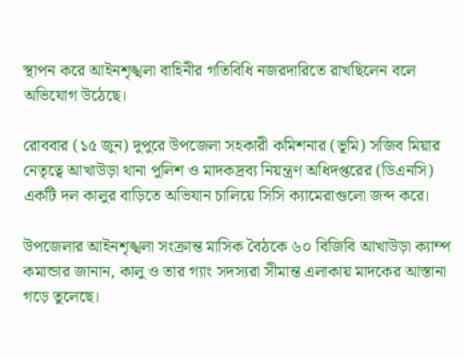স্থাপন করে আইনশৃঙ্খলা বাহিনীর গতিবিধি নজরদারিতে রাখছিলেন বলে অভিযোগ উঠেছে।

রোববার (১৫ জুন) দুপুরে উপজেলা সহকারী কমিশনার (ভূমি) সজিব মিয়ার নেতৃত্বে আখাউড়া থানা পুলিশ ও মাদকদ্রব্য নিয়ন্ত্রণ অধিদপ্তরের (ডিএনসি) একটি দল কালুর বাড়িতে অভিযান চালিয়ে সিসি ক্যামেরাগুলো জব্দ করে।

উপজেলার আইনশৃঙ্খলা সংক্রান্ত মাসিক বৈঠকে ৬০ বিজিবি আখাউড়া ক্যাম্প কমান্ডার জানান, কালু ও তার গ্যাং সদস্যরা সীমান্ত এলাকায় মাদকের আস্তানা গড়ে তুলেছে।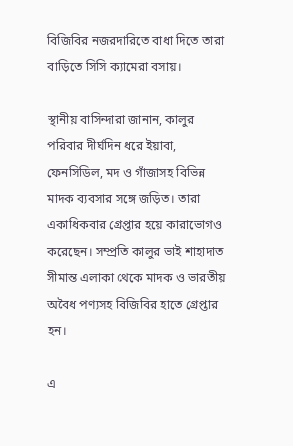বিজিবির নজরদারিতে বাধা দিতে তারা বাড়িতে সিসি ক্যামেরা বসায়।

স্থানীয় বাসিন্দারা জানান, কালুর পরিবার দীর্ঘদিন ধরে ইয়াবা, ফেনসিডিল, মদ ও গাঁজাসহ বিভিন্ন মাদক ব্যবসার সঙ্গে জড়িত। তারা একাধিকবার গ্রেপ্তার হয়ে কারাভোগও করেছেন। সম্প্রতি কালুর ভাই শাহাদাত সীমান্ত এলাকা থেকে মাদক ও ভারতীয় অবৈধ পণ্যসহ বিজিবির হাতে গ্রেপ্তার হন।

এ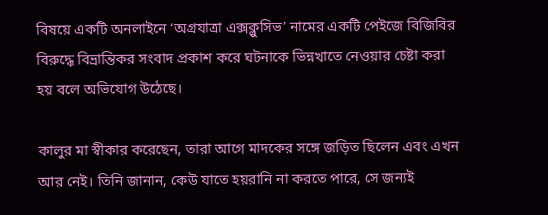বিষয়ে একটি অনলাইনে ‘অগ্রযাত্রা এক্সক্লুসিভ’ নামের একটি পেইজে বিজিবির বিরুদ্ধে বিভ্রান্তিকর সংবাদ প্রকাশ করে ঘটনাকে ভিন্নখাতে নেওয়ার চেষ্টা করা হয় বলে অভিযোগ উঠেছে।

কালুর মা স্বীকার করেছেন, তারা আগে মাদকের সঙ্গে জড়িত ছিলেন এবং এখন আর নেই। তিনি জানান, কেউ যাতে হয়রানি না করতে পারে, সে জন্যই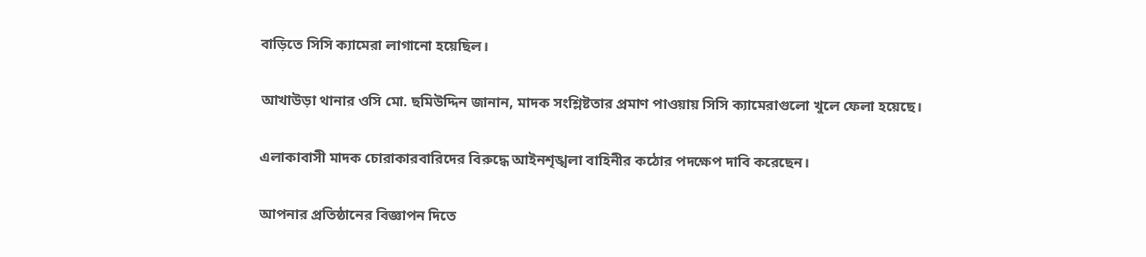বাড়িতে সিসি ক্যামেরা লাগানো হয়েছিল।

আখাউড়া থানার ওসি মো. ছমিউদ্দিন জানান, মাদক সংশ্লিষ্টতার প্রমাণ পাওয়ায় সিসি ক্যামেরাগুলো খুলে ফেলা হয়েছে।

এলাকাবাসী মাদক চোরাকারবারিদের বিরুদ্ধে আইনশৃঙ্খলা বাহিনীর কঠোর পদক্ষেপ দাবি করেছেন।

আপনার প্রতিষ্ঠানের বিজ্ঞাপন দিতে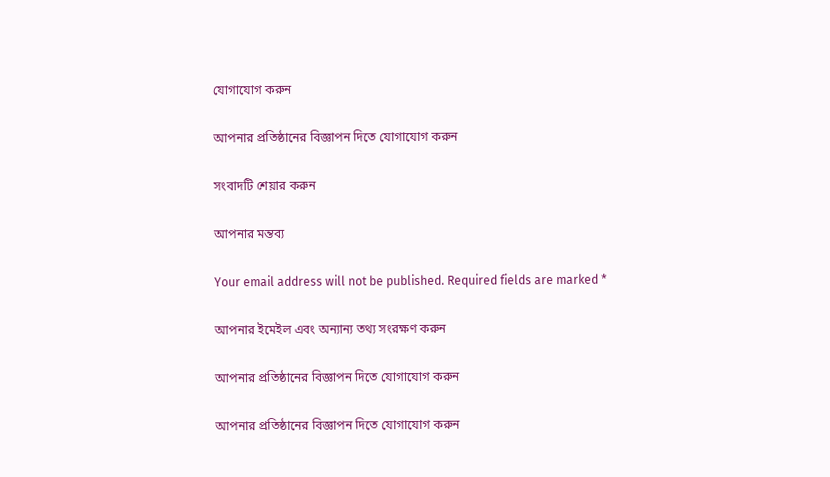যোগাযোগ করুন

আপনার প্রতিষ্ঠানের বিজ্ঞাপন দিতে যোগাযোগ করুন

সংবাদটি শেয়ার করুন

আপনার মন্তব্য

Your email address will not be published. Required fields are marked *

আপনার ইমেইল এবং অন্যান্য তথ্য সংরক্ষণ করুন

আপনার প্রতিষ্ঠানের বিজ্ঞাপন দিতে যোগাযোগ করুন

আপনার প্রতিষ্ঠানের বিজ্ঞাপন দিতে যোগাযোগ করুন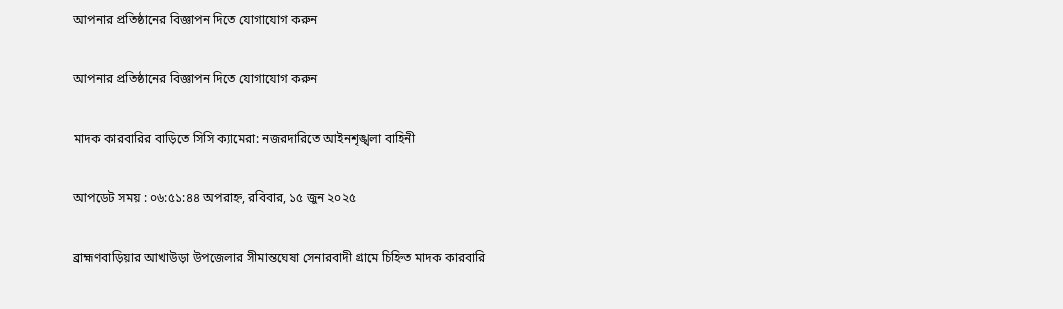আপনার প্রতিষ্ঠানের বিজ্ঞাপন দিতে যোগাযোগ করুন

আপনার প্রতিষ্ঠানের বিজ্ঞাপন দিতে যোগাযোগ করুন

মাদক কারবারির বাড়িতে সিসি ক্যামেরা: নজরদারিতে আইনশৃঙ্খলা বাহিনী

আপডেট সময় : ০৬:৫১:৪৪ অপরাহ্ন, রবিবার, ১৫ জুন ২০২৫

ব্রাহ্মণবাড়িয়ার আখাউড়া উপজেলার সীমান্তঘেষা সেনারবাদী গ্রামে চিহ্নিত মাদক কারবারি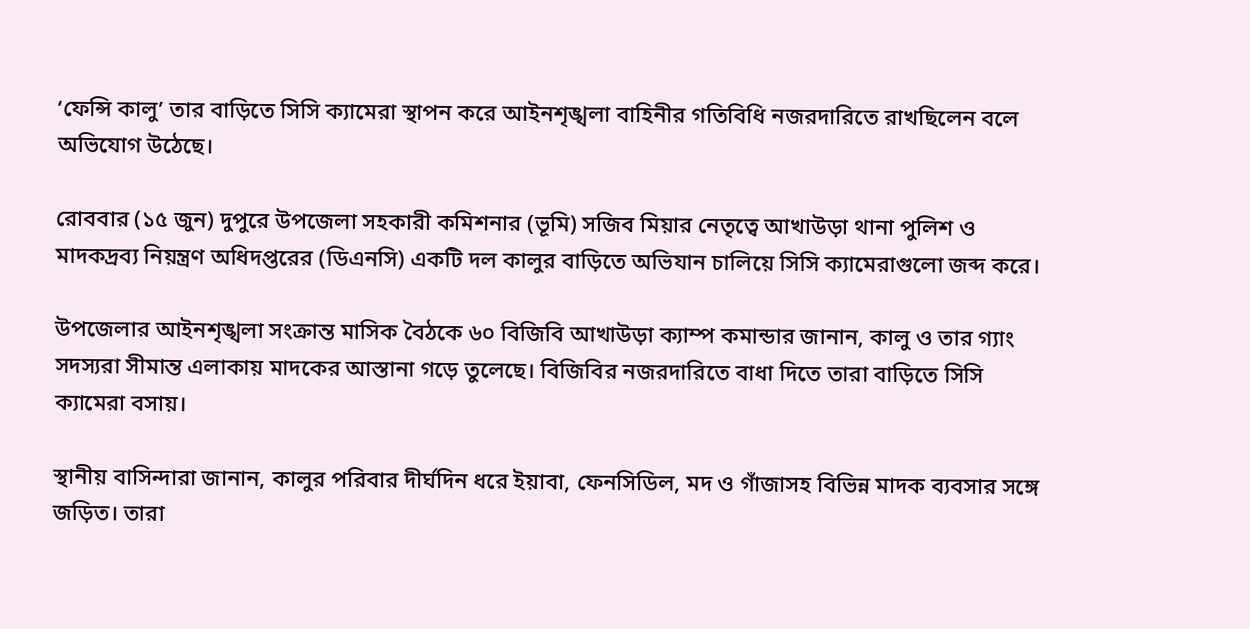‘ফেন্সি কালু’ তার বাড়িতে সিসি ক্যামেরা স্থাপন করে আইনশৃঙ্খলা বাহিনীর গতিবিধি নজরদারিতে রাখছিলেন বলে অভিযোগ উঠেছে।

রোববার (১৫ জুন) দুপুরে উপজেলা সহকারী কমিশনার (ভূমি) সজিব মিয়ার নেতৃত্বে আখাউড়া থানা পুলিশ ও মাদকদ্রব্য নিয়ন্ত্রণ অধিদপ্তরের (ডিএনসি) একটি দল কালুর বাড়িতে অভিযান চালিয়ে সিসি ক্যামেরাগুলো জব্দ করে।

উপজেলার আইনশৃঙ্খলা সংক্রান্ত মাসিক বৈঠকে ৬০ বিজিবি আখাউড়া ক্যাম্প কমান্ডার জানান, কালু ও তার গ্যাং সদস্যরা সীমান্ত এলাকায় মাদকের আস্তানা গড়ে তুলেছে। বিজিবির নজরদারিতে বাধা দিতে তারা বাড়িতে সিসি ক্যামেরা বসায়।

স্থানীয় বাসিন্দারা জানান, কালুর পরিবার দীর্ঘদিন ধরে ইয়াবা, ফেনসিডিল, মদ ও গাঁজাসহ বিভিন্ন মাদক ব্যবসার সঙ্গে জড়িত। তারা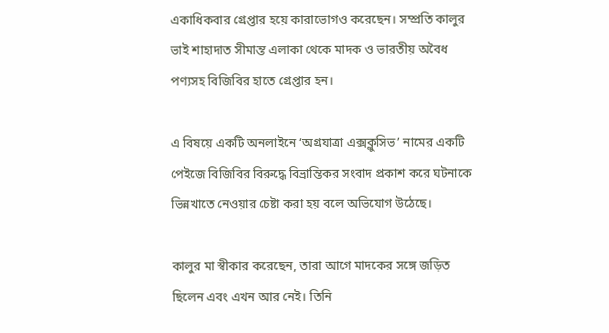একাধিকবার গ্রেপ্তার হয়ে কারাভোগও করেছেন। সম্প্রতি কালুর ভাই শাহাদাত সীমান্ত এলাকা থেকে মাদক ও ভারতীয় অবৈধ পণ্যসহ বিজিবির হাতে গ্রেপ্তার হন।

এ বিষয়ে একটি অনলাইনে ‘অগ্রযাত্রা এক্সক্লুসিভ’ নামের একটি পেইজে বিজিবির বিরুদ্ধে বিভ্রান্তিকর সংবাদ প্রকাশ করে ঘটনাকে ভিন্নখাতে নেওয়ার চেষ্টা করা হয় বলে অভিযোগ উঠেছে।

কালুর মা স্বীকার করেছেন, তারা আগে মাদকের সঙ্গে জড়িত ছিলেন এবং এখন আর নেই। তিনি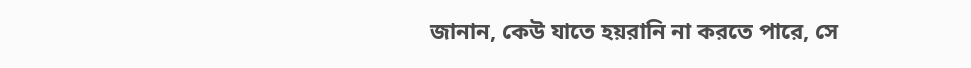জানান, কেউ যাতে হয়রানি না করতে পারে, সে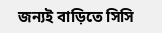জন্যই বাড়িতে সিসি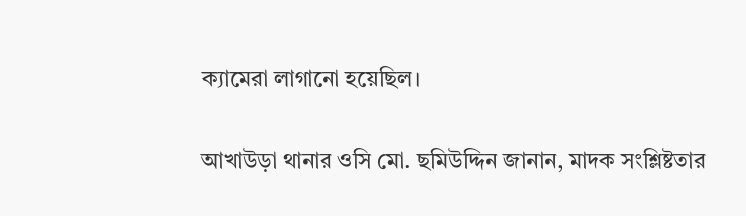ক্যামেরা লাগানো হয়েছিল।

আখাউড়া থানার ওসি মো. ছমিউদ্দিন জানান, মাদক সংশ্লিষ্টতার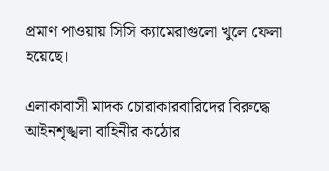প্রমাণ পাওয়ায় সিসি ক্যামেরাগুলো খুলে ফেলা হয়েছে।

এলাকাবাসী মাদক চোরাকারবারিদের বিরুদ্ধে আইনশৃঙ্খলা বাহিনীর কঠোর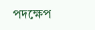পদক্ষেপ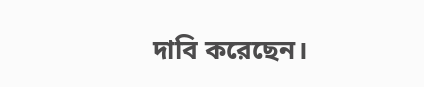দাবি করেছেন।